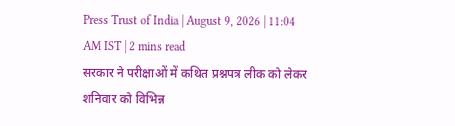Press Trust of India | August 9, 2026 | 11:04 AM IST | 2 mins read
सरकार ने परीक्षाओं में कथित प्रश्नपत्र लीक को लेकर शनिवार को विभिन्न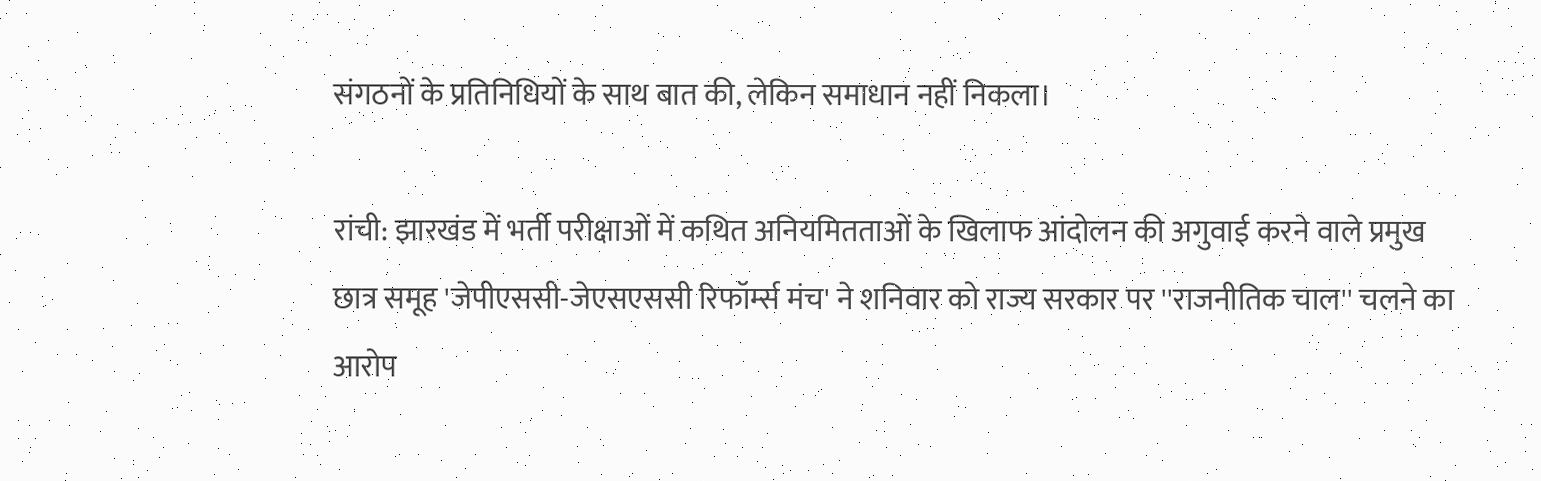संगठनों के प्रतिनिधियों के साथ बात की, लेकिन समाधान नहीं निकला।

रांची: झारखंड में भर्ती परीक्षाओं में कथित अनियमितताओं के खिलाफ आंदोलन की अगुवाई करने वाले प्रमुख छात्र समूह 'जेपीएससी-जेएसएससी रिफॉर्म्स मंच' ने शनिवार को राज्य सरकार पर ''राजनीतिक चाल'' चलने का आरोप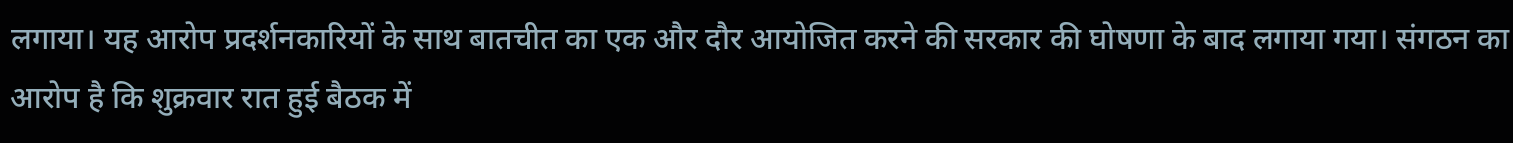लगाया। यह आरोप प्रदर्शनकारियों के साथ बातचीत का एक और दौर आयोजित करने की सरकार की घोषणा के बाद लगाया गया। संगठन का आरोप है कि शुक्रवार रात हुई बैठक में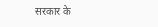सरकार के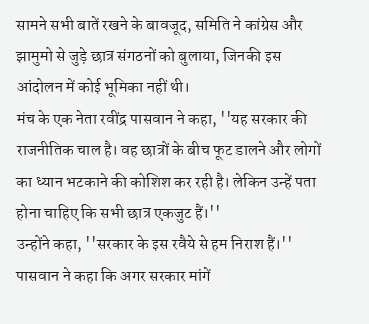सामने सभी बातें रखने के बावजूद, समिति ने कांग्रेस और झामुमो से जुड़े छात्र संगठनों को बुलाया, जिनकी इस आंदोलन में कोई भूमिका नहीं थी।
मंच के एक नेता रवींद्र पासवान ने कहा, ''यह सरकार की राजनीतिक चाल है। वह छात्रों के बीच फूट डालने और लोगों का ध्यान भटकाने की कोशिश कर रही है। लेकिन उन्हें पता होना चाहिए कि सभी छात्र एकजुट हैं।''
उन्होंने कहा, ''सरकार के इस रवैये से हम निराश हैं।'' पासवान ने कहा कि अगर सरकार मांगें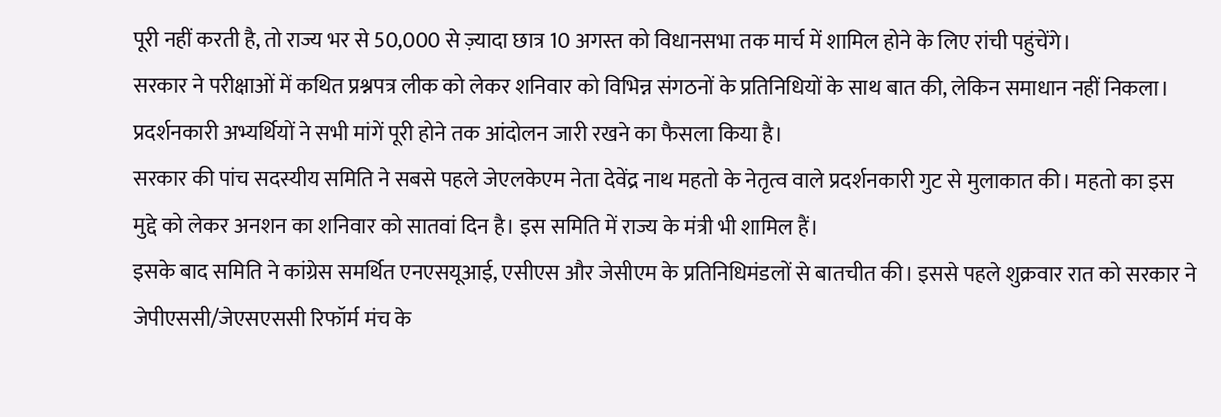पूरी नहीं करती है, तो राज्य भर से 50,000 से ज़्यादा छात्र 10 अगस्त को विधानसभा तक मार्च में शामिल होने के लिए रांची पहुंचेंगे।
सरकार ने परीक्षाओं में कथित प्रश्नपत्र लीक को लेकर शनिवार को विभिन्न संगठनों के प्रतिनिधियों के साथ बात की, लेकिन समाधान नहीं निकला। प्रदर्शनकारी अभ्यर्थियों ने सभी मांगें पूरी होने तक आंदोलन जारी रखने का फैसला किया है।
सरकार की पांच सदस्यीय समिति ने सबसे पहले जेएलकेएम नेता देवेंद्र नाथ महतो के नेतृत्व वाले प्रदर्शनकारी गुट से मुलाकात की। महतो का इस मुद्दे को लेकर अनशन का शनिवार को सातवां दिन है। इस समिति में राज्य के मंत्री भी शामिल हैं।
इसके बाद समिति ने कांग्रेस समर्थित एनएसयूआई, एसीएस और जेसीएम के प्रतिनिधिमंडलों से बातचीत की। इससे पहले शुक्रवार रात को सरकार ने जेपीएससी/जेएसएससी रिफॉर्म मंच के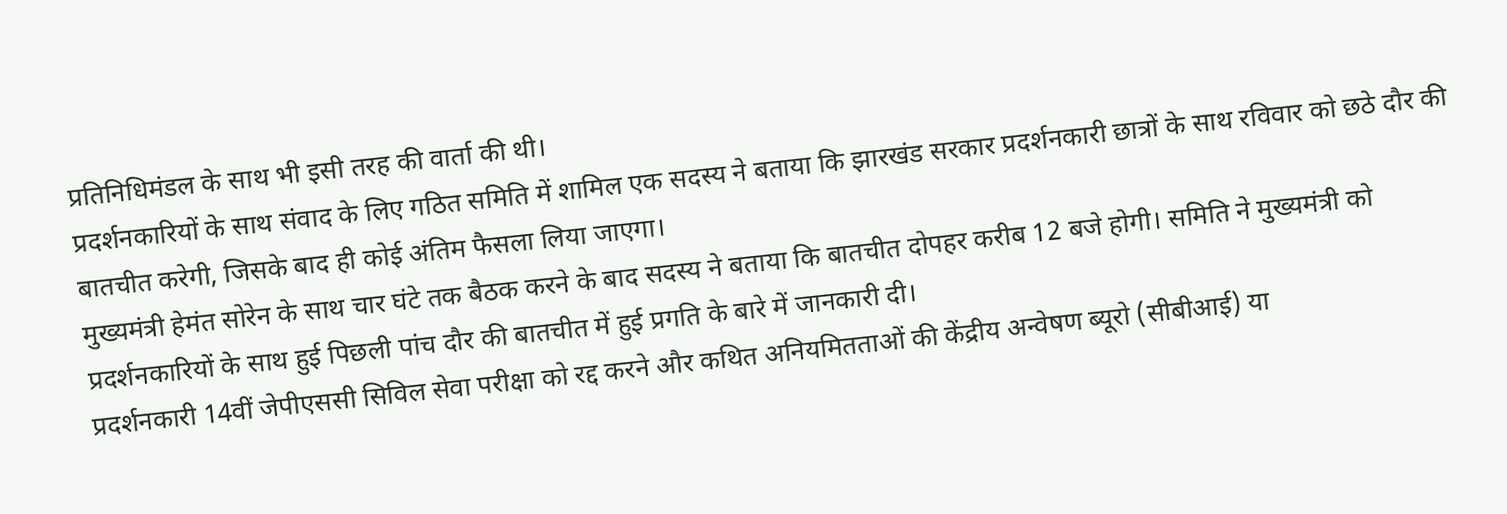प्रतिनिधिमंडल के साथ भी इसी तरह की वार्ता की थी।
प्रदर्शनकारियों के साथ संवाद के लिए गठित समिति में शामिल एक सदस्य ने बताया कि झारखंड सरकार प्रदर्शनकारी छात्रों के साथ रविवार को छठे दौर की बातचीत करेगी, जिसके बाद ही कोई अंतिम फैसला लिया जाएगा।
मुख्यमंत्री हेमंत सोरेन के साथ चार घंटे तक बैठक करने के बाद सदस्य ने बताया कि बातचीत दोपहर करीब 12 बजे होगी। समिति ने मुख्यमंत्री को प्रदर्शनकारियों के साथ हुई पिछली पांच दौर की बातचीत में हुई प्रगति के बारे में जानकारी दी।
प्रदर्शनकारी 14वीं जेपीएससी सिविल सेवा परीक्षा को रद्द करने और कथित अनियमितताओं की केंद्रीय अन्वेषण ब्यूरो (सीबीआई) या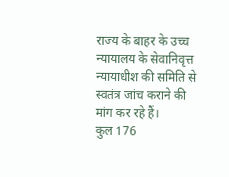राज्य के बाहर के उच्च न्यायालय के सेवानिवृत्त न्यायाधीश की समिति से स्वतंत्र जांच कराने की मांग कर रहे हैं।
कुल 176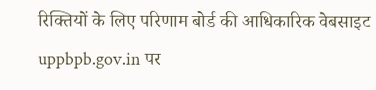रिक्तियों के लिए परिणाम बोर्ड की आधिकारिक वेबसाइट uppbpb.gov.in पर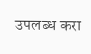उपलब्ध करा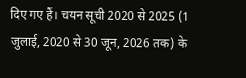दिए गए हैं। चयन सूची 2020 से 2025 (1 जुलाई, 2020 से 30 जून, 2026 तक) के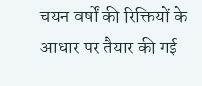चयन वर्षों की रिक्तियों के आधार पर तैयार की गई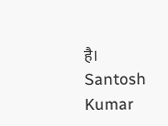है।
Santosh Kumar